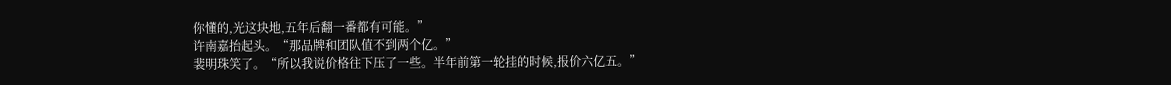你懂的,光这块地,五年后翻一番都有可能。”
许南嘉抬起头。“那品牌和团队值不到两个亿。”
裴明珠笑了。“所以我说价格往下压了一些。半年前第一轮挂的时候,报价六亿五。”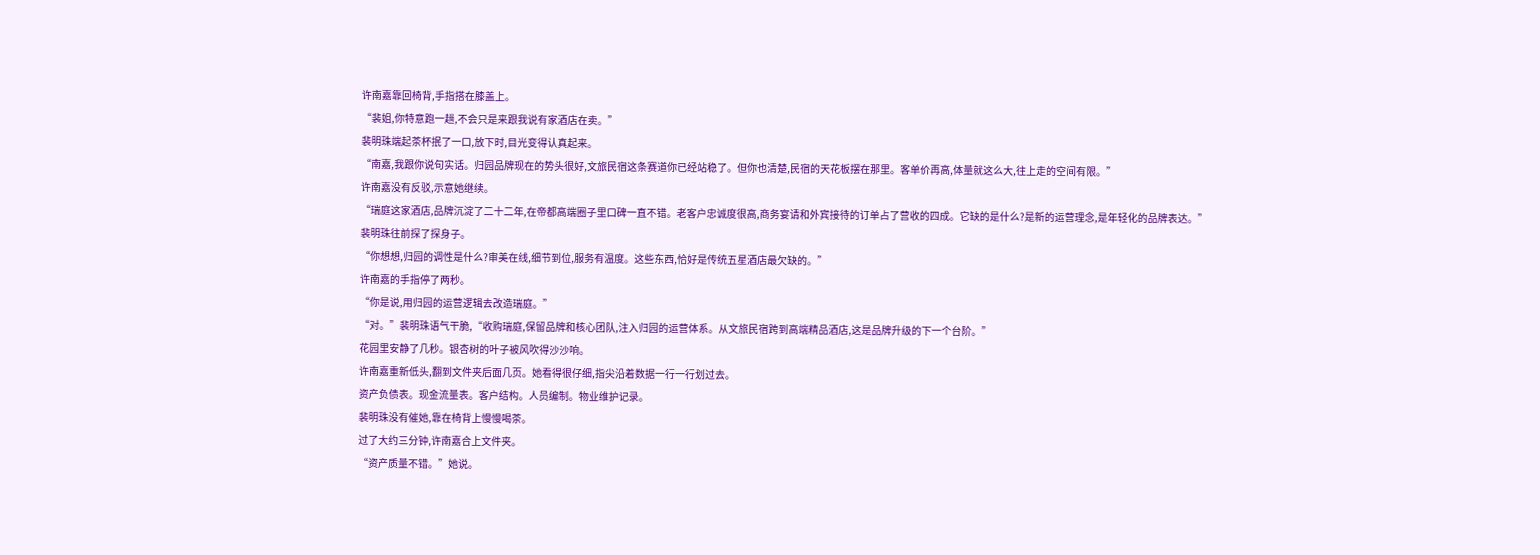许南嘉靠回椅背,手指搭在膝盖上。
“裴姐,你特意跑一趟,不会只是来跟我说有家酒店在卖。”
裴明珠端起茶杯抿了一口,放下时,目光变得认真起来。
“南嘉,我跟你说句实话。归园品牌现在的势头很好,文旅民宿这条赛道你已经站稳了。但你也清楚,民宿的天花板摆在那里。客单价再高,体量就这么大,往上走的空间有限。”
许南嘉没有反驳,示意她继续。
“瑞庭这家酒店,品牌沉淀了二十二年,在帝都高端圈子里口碑一直不错。老客户忠诚度很高,商务宴请和外宾接待的订单占了营收的四成。它缺的是什么?是新的运营理念,是年轻化的品牌表达。”
裴明珠往前探了探身子。
“你想想,归园的调性是什么?审美在线,细节到位,服务有温度。这些东西,恰好是传统五星酒店最欠缺的。”
许南嘉的手指停了两秒。
“你是说,用归园的运营逻辑去改造瑞庭。”
“对。”裴明珠语气干脆,“收购瑞庭,保留品牌和核心团队,注入归园的运营体系。从文旅民宿跨到高端精品酒店,这是品牌升级的下一个台阶。”
花园里安静了几秒。银杏树的叶子被风吹得沙沙响。
许南嘉重新低头,翻到文件夹后面几页。她看得很仔细,指尖沿着数据一行一行划过去。
资产负债表。现金流量表。客户结构。人员编制。物业维护记录。
裴明珠没有催她,靠在椅背上慢慢喝茶。
过了大约三分钟,许南嘉合上文件夹。
“资产质量不错。”她说。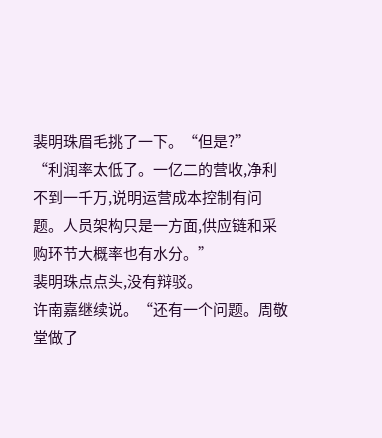裴明珠眉毛挑了一下。“但是?”
“利润率太低了。一亿二的营收,净利不到一千万,说明运营成本控制有问题。人员架构只是一方面,供应链和采购环节大概率也有水分。”
裴明珠点点头,没有辩驳。
许南嘉继续说。“还有一个问题。周敬堂做了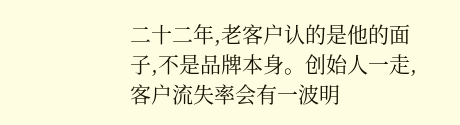二十二年,老客户认的是他的面子,不是品牌本身。创始人一走,客户流失率会有一波明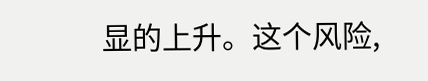显的上升。这个风险,